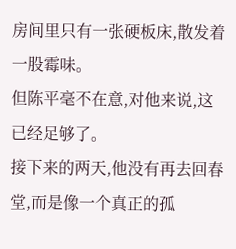房间里只有一张硬板床,散发着一股霉味。
但陈平毫不在意,对他来说,这已经足够了。
接下来的两天,他没有再去回春堂,而是像一个真正的孤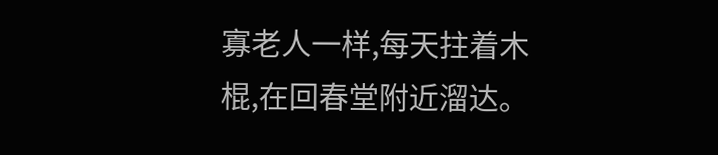寡老人一样,每天拄着木棍,在回春堂附近溜达。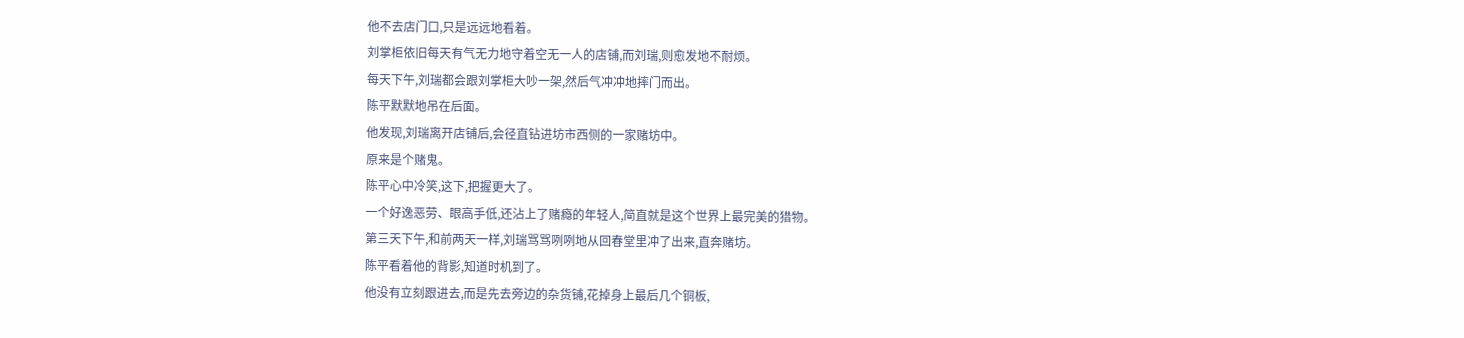他不去店门口,只是远远地看着。
刘掌柜依旧每天有气无力地守着空无一人的店铺,而刘瑞,则愈发地不耐烦。
每天下午,刘瑞都会跟刘掌柜大吵一架,然后气冲冲地摔门而出。
陈平默默地吊在后面。
他发现,刘瑞离开店铺后,会径直钻进坊市西侧的一家赌坊中。
原来是个赌鬼。
陈平心中冷笑,这下,把握更大了。
一个好逸恶劳、眼高手低,还沾上了赌瘾的年轻人,简直就是这个世界上最完美的猎物。
第三天下午,和前两天一样,刘瑞骂骂咧咧地从回春堂里冲了出来,直奔赌坊。
陈平看着他的背影,知道时机到了。
他没有立刻跟进去,而是先去旁边的杂货铺,花掉身上最后几个铜板,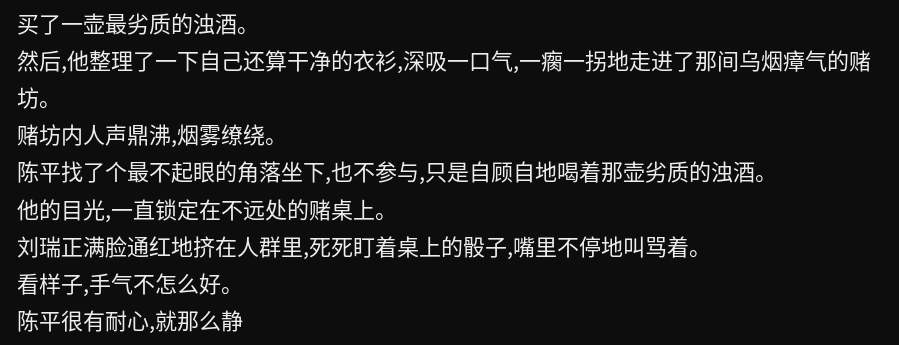买了一壶最劣质的浊酒。
然后,他整理了一下自己还算干净的衣衫,深吸一口气,一瘸一拐地走进了那间乌烟瘴气的赌坊。
赌坊内人声鼎沸,烟雾缭绕。
陈平找了个最不起眼的角落坐下,也不参与,只是自顾自地喝着那壶劣质的浊酒。
他的目光,一直锁定在不远处的赌桌上。
刘瑞正满脸通红地挤在人群里,死死盯着桌上的骰子,嘴里不停地叫骂着。
看样子,手气不怎么好。
陈平很有耐心,就那么静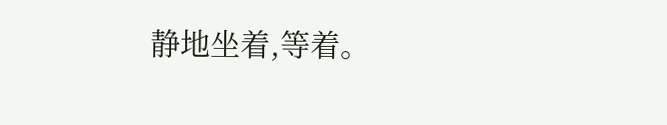静地坐着,等着。